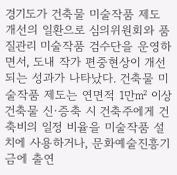경기도가 건축물 미술작품 제도 개선의 일환으로 심의위원회와 품질관리 미술작품 검수단을 운영하면서, 도내 작가 편중현상이 개선되는 성과가 나타났다. 건축물 미술작품 제도는 연면적 1만㎡ 이상 건축물 신·증축 시 건축주에게 건축비의 일정 비율을 미술작품 설치에 사용하거나, 문화예술진흥기금에 출연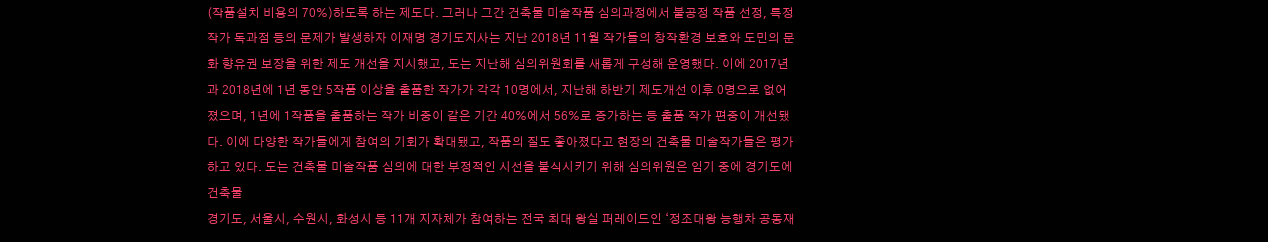(작품설치 비용의 70%)하도록 하는 제도다. 그러나 그간 건축물 미술작품 심의과정에서 불공정 작품 선정, 특정작가 독과점 등의 문제가 발생하자 이재명 경기도지사는 지난 2018년 11월 작가들의 창작환경 보호와 도민의 문화 향유권 보장을 위한 제도 개선을 지시했고, 도는 지난해 심의위원회를 새롭게 구성해 운영했다. 이에 2017년과 2018년에 1년 동안 5작품 이상을 출품한 작가가 각각 10명에서, 지난해 하반기 제도개선 이후 0명으로 없어졌으며, 1년에 1작품을 출품하는 작가 비중이 같은 기간 40%에서 56%로 증가하는 등 출품 작가 편중이 개선됐다. 이에 다양한 작가들에게 참여의 기회가 확대됐고, 작품의 질도 좋아졌다고 현장의 건축물 미술작가들은 평가하고 있다. 도는 건축물 미술작품 심의에 대한 부정적인 시선을 불식시키기 위해 심의위원은 임기 중에 경기도에 건축물
경기도, 서울시, 수원시, 화성시 등 11개 지자체가 참여하는 전국 최대 왕실 퍼레이드인 ‘정조대왕 능행차 공동재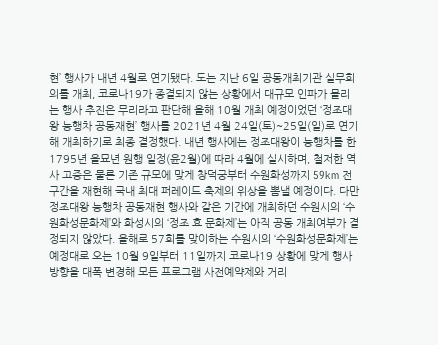현’ 행사가 내년 4월로 연기됐다. 도는 지난 6일 공동개최기관 실무회의를 개최, 코로나19가 종결되지 않는 상황에서 대규모 인파가 몰리는 행사 추진은 무리라고 판단해 올해 10월 개최 예정이었던 ‘정조대왕 능행차 공동재현’ 행사를 2021년 4월 24일(토)~25일(일)로 연기해 개최하기로 최종 결정했다. 내년 행사에는 정조대왕이 능행차를 한 1795년 을묘년 원행 일정(윤2월)에 따라 4월에 실시하며, 철저한 역사 고증은 물론 기존 규모에 맞게 창덕궁부터 수원화성까지 59km 전 구간을 재현해 국내 최대 퍼레이드 축제의 위상을 뽐낼 예정이다. 다만 정조대왕 능행차 공동재현 행사와 같은 기간에 개최하던 수원시의 ‘수원화성문화제’와 화성시의 ‘정조 효 문화제’는 아직 공동 개최여부가 결정되지 않았다. 올해로 57회를 맞이하는 수원시의 ‘수원화성문화제’는 예정대로 오는 10월 9일부터 11일까지 코로나19 상황에 맞게 행사방향을 대폭 변경해 모든 프로그램 사전예약제와 거리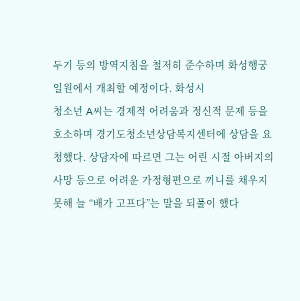두기 등의 방역지침을 철저히 준수하며 화성행궁 일원에서 개최할 예정이다. 화성시
청소년 A씨는 경제적 어려움과 정신적 문제 등을 호소하며 경기도청소년상담복지센터에 상담을 요청했다. 상담자에 따르면 그는 어린 시절 아버지의 사망 등으로 어려운 가정형편으로 끼니를 채우지 못해 늘 “배가 고프다”는 말을 되풀이 했다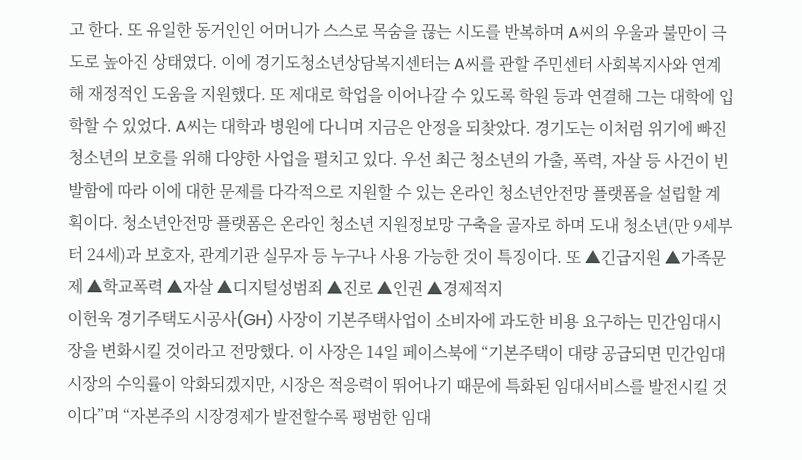고 한다. 또 유일한 동거인인 어머니가 스스로 목숨을 끊는 시도를 반복하며 A씨의 우울과 불만이 극도로 높아진 상태였다. 이에 경기도청소년상담복지센터는 A씨를 관할 주민센터 사회복지사와 연계해 재정적인 도움을 지원했다. 또 제대로 학업을 이어나갈 수 있도록 학원 등과 연결해 그는 대학에 입학할 수 있었다. A씨는 대학과 병원에 다니며 지금은 안정을 되찾았다. 경기도는 이처럼 위기에 빠진 청소년의 보호를 위해 다양한 사업을 펼치고 있다. 우선 최근 청소년의 가출, 폭력, 자살 등 사건이 빈발함에 따라 이에 대한 문제를 다각적으로 지원할 수 있는 온라인 청소년안전망 플랫폼을 설립할 계획이다. 청소년안전망 플랫폼은 온라인 청소년 지원정보망 구축을 골자로 하며 도내 청소년(만 9세부터 24세)과 보호자, 관계기관 실무자 등 누구나 사용 가능한 것이 특징이다. 또 ▲긴급지원 ▲가족문제 ▲학교폭력 ▲자살 ▲디지털성범죄 ▲진로 ▲인권 ▲경제적지
이헌욱 경기주택도시공사(GH) 사장이 기본주택사업이 소비자에 과도한 비용 요구하는 민간임대시장을 변화시킬 것이라고 전망했다. 이 사장은 14일 페이스북에 “기본주택이 대량 공급되면 민간임대시장의 수익률이 악화되겠지만, 시장은 적응력이 뛰어나기 때문에 특화된 임대서비스를 발전시킬 것이다”며 “자본주의 시장경제가 발전할수록 평범한 임대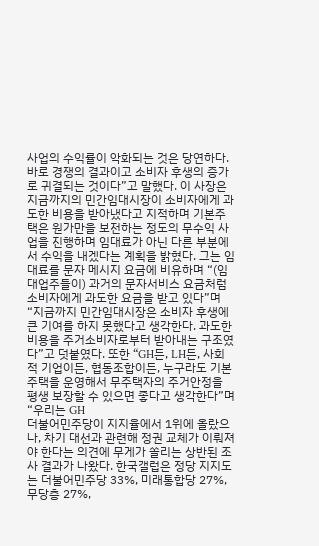사업의 수익률이 악화되는 것은 당연하다. 바로 경쟁의 결과이고 소비자 후생의 증가로 귀결되는 것이다”고 말했다. 이 사장은 지금까지의 민간임대시장이 소비자에게 과도한 비용을 받아냈다고 지적하며 기본주택은 원가만을 보전하는 정도의 무수익 사업을 진행하며 임대료가 아닌 다른 부분에서 수익을 내겠다는 계획을 밝혔다. 그는 임대료를 문자 메시지 요금에 비유하며 “(임대업주들이) 과거의 문자서비스 요금처럼 소비자에게 과도한 요금을 받고 있다”며 “지금까지 민간임대시장은 소비자 후생에 큰 기여를 하지 못했다고 생각한다. 과도한 비용을 주거소비자로부터 받아내는 구조였다”고 덧붙였다. 또한 “GH든, LH든, 사회적 기업이든, 협동조합이든, 누구라도 기본주택을 운영해서 무주택자의 주거안정을 평생 보장할 수 있으면 좋다고 생각한다”며 “우리는 GH
더불어민주당이 지지율에서 1위에 올랐으나, 차기 대선과 관련해 정권 교체가 이뤄져야 한다는 의견에 무게가 쏠리는 상반된 조사 결과가 나왔다. 한국갤럽은 정당 지지도는 더불어민주당 33%, 미래통합당 27%, 무당층 27%,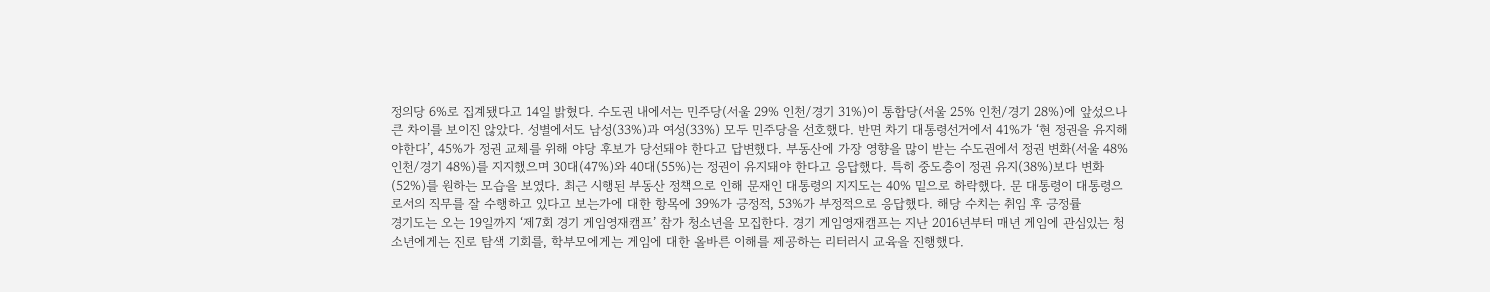정의당 6%로 집계됐다고 14일 밝혔다. 수도권 내에서는 민주당(서울 29% 인천/경기 31%)이 통합당(서울 25% 인천/경기 28%)에 앞섰으나 큰 차이를 보이진 않았다. 성별에서도 남성(33%)과 여성(33%) 모두 민주당을 선호했다. 반면 차기 대통령선거에서 41%가 ‘현 정권을 유지해야한다’, 45%가 정권 교체를 위해 야당 후보가 당선돼야 한다고 답변했다. 부동산에 가장 영향을 많이 받는 수도권에서 정권 변화(서울 48% 인천/경기 48%)를 지지했으며 30대(47%)와 40대(55%)는 정권이 유지돼야 한다고 응답했다. 특히 중도층이 정권 유지(38%)보다 변화(52%)를 원하는 모습을 보였다. 최근 시행된 부동산 정책으로 인해 문재인 대통령의 지지도는 40% 밑으로 하락했다. 문 대통령이 대통령으로서의 직무를 잘 수행하고 있다고 보는가에 대한 항목에 39%가 긍정적, 53%가 부정적으로 응답했다. 해당 수치는 취임 후 긍정률
경기도는 오는 19일까지 ‘제7회 경기 게임영재캠프’ 참가 청소년을 모집한다. 경기 게임영재캠프는 지난 2016년부터 매년 게임에 관심있는 청소년에게는 진로 탐색 기회를, 학부모에게는 게임에 대한 올바른 이해를 제공하는 리터러시 교육을 진행했다.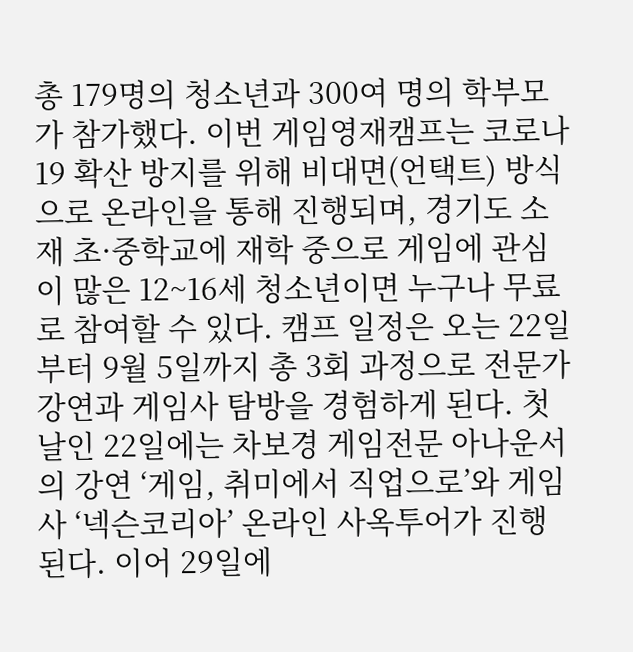총 179명의 청소년과 300여 명의 학부모가 참가했다. 이번 게임영재캠프는 코로나19 확산 방지를 위해 비대면(언택트) 방식으로 온라인을 통해 진행되며, 경기도 소재 초·중학교에 재학 중으로 게임에 관심이 많은 12~16세 청소년이면 누구나 무료로 참여할 수 있다. 캠프 일정은 오는 22일부터 9월 5일까지 총 3회 과정으로 전문가 강연과 게임사 탐방을 경험하게 된다. 첫날인 22일에는 차보경 게임전문 아나운서의 강연 ‘게임, 취미에서 직업으로’와 게임사 ‘넥슨코리아’ 온라인 사옥투어가 진행된다. 이어 29일에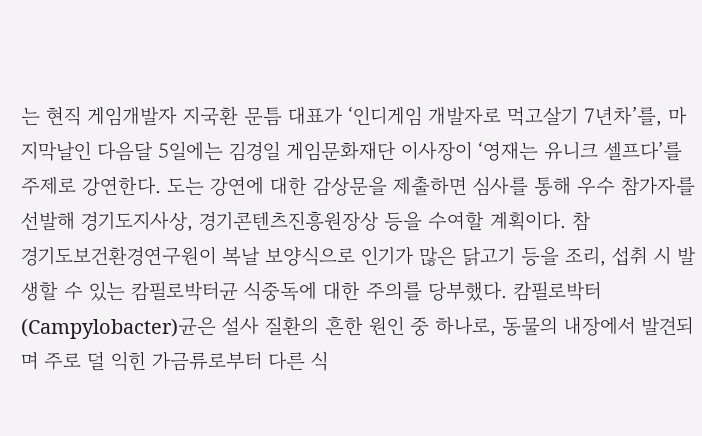는 현직 게임개발자 지국환 문틈 대표가 ‘인디게임 개발자로 먹고살기 7년차’를, 마지막날인 다음달 5일에는 김경일 게임문화재단 이사장이 ‘영재는 유니크 셀프다’를 주제로 강연한다. 도는 강연에 대한 감상문을 제출하면 심사를 통해 우수 참가자를 선발해 경기도지사상, 경기콘텐츠진흥원장상 등을 수여할 계획이다. 참
경기도보건환경연구원이 복날 보양식으로 인기가 많은 닭고기 등을 조리, 섭취 시 발생할 수 있는 캄필로박터균 식중독에 대한 주의를 당부했다. 캄필로박터(Campylobacter)균은 설사 질환의 흔한 원인 중 하나로, 동물의 내장에서 발견되며 주로 덜 익힌 가금류로부터 다른 식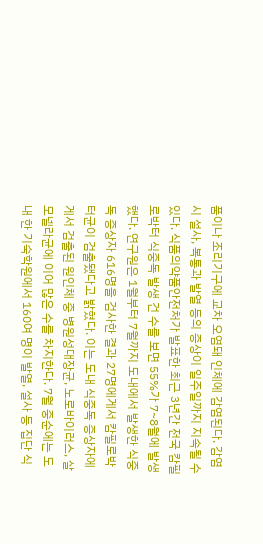품이나 조리기구에 교차 오염돼 인체에 감염된다. 감염 시 설사, 복통과 발열 등의 증상이 일주일까지 지속될 수 있다. 식품의약품안전처가 발표한 최근 3년간 전국 캄필로박터 식중독 발생 건 수를 보면 55%가 7~8월에 발생했다. 연구원은 1월부터 7월까지 도내에서 발생한 식중독 증상자 616명을 검사한 결과 27명에게서 캄필로박터균이 검출됐다고 밝혔다. 이는 도내 식중독 증상자에게서 검출된 원인체 중 병원성대장균, 노로바이러스, 살모넬라균에 이어 많은 수를 차지한다. 7월 중순에는 도내 한 기숙학원에서 160여 명이 발열, 설사 등 집단 식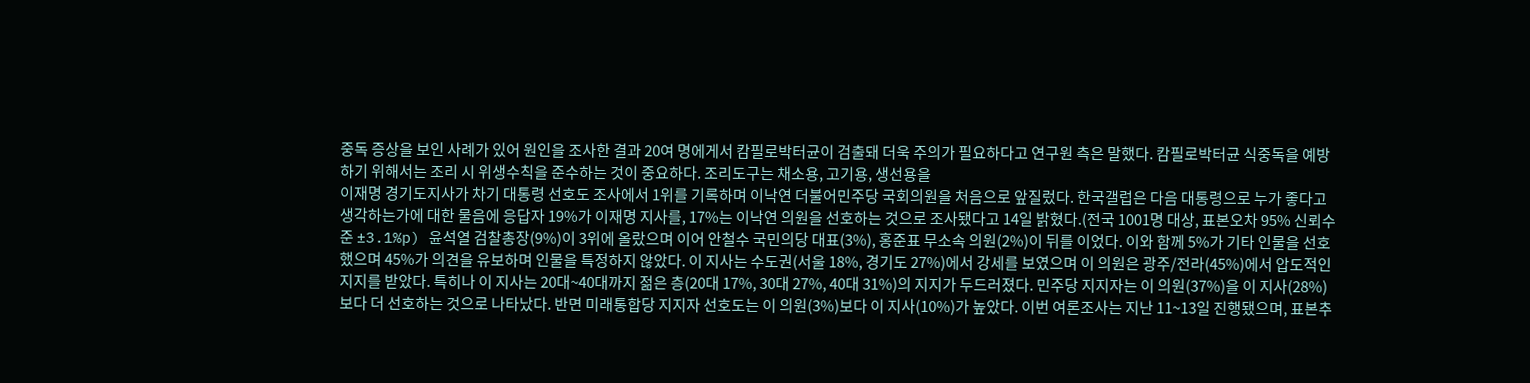중독 증상을 보인 사례가 있어 원인을 조사한 결과 20여 명에게서 캄필로박터균이 검출돼 더욱 주의가 필요하다고 연구원 측은 말했다. 캄필로박터균 식중독을 예방하기 위해서는 조리 시 위생수칙을 준수하는 것이 중요하다. 조리도구는 채소용, 고기용, 생선용을
이재명 경기도지사가 차기 대통령 선호도 조사에서 1위를 기록하며 이낙연 더불어민주당 국회의원을 처음으로 앞질렀다. 한국갤럽은 다음 대통령으로 누가 좋다고 생각하는가에 대한 물음에 응답자 19%가 이재명 지사를, 17%는 이낙연 의원을 선호하는 것으로 조사됐다고 14일 밝혔다.(전국 1001명 대상, 표본오차 95% 신뢰수준 ±3.1%p) 윤석열 검찰총장(9%)이 3위에 올랐으며 이어 안철수 국민의당 대표(3%), 홍준표 무소속 의원(2%)이 뒤를 이었다. 이와 함께 5%가 기타 인물을 선호했으며 45%가 의견을 유보하며 인물을 특정하지 않았다. 이 지사는 수도권(서울 18%, 경기도 27%)에서 강세를 보였으며 이 의원은 광주/전라(45%)에서 압도적인 지지를 받았다. 특히나 이 지사는 20대~40대까지 젊은 층(20대 17%, 30대 27%, 40대 31%)의 지지가 두드러졌다. 민주당 지지자는 이 의원(37%)을 이 지사(28%)보다 더 선호하는 것으로 나타났다. 반면 미래통합당 지지자 선호도는 이 의원(3%)보다 이 지사(10%)가 높았다. 이번 여론조사는 지난 11~13일 진행됐으며, 표본추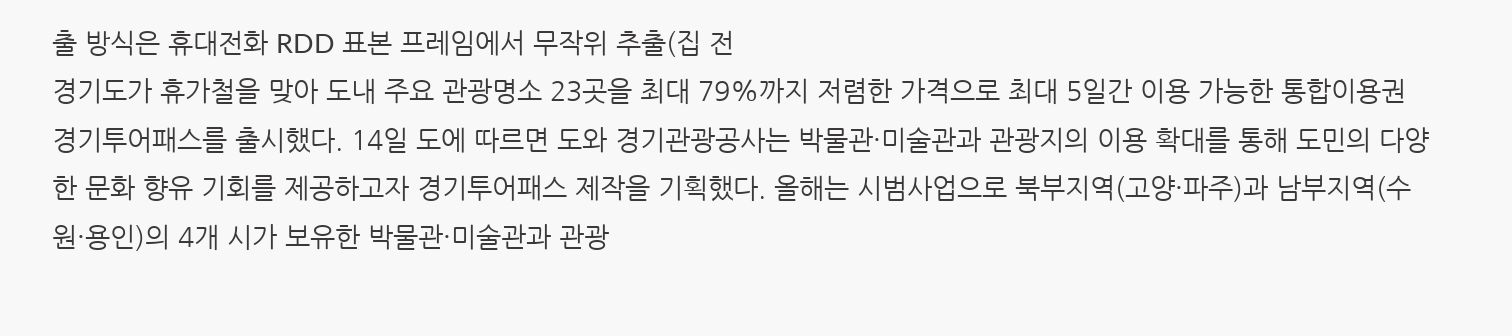출 방식은 휴대전화 RDD 표본 프레임에서 무작위 추출(집 전
경기도가 휴가철을 맞아 도내 주요 관광명소 23곳을 최대 79%까지 저렴한 가격으로 최대 5일간 이용 가능한 통합이용권 경기투어패스를 출시했다. 14일 도에 따르면 도와 경기관광공사는 박물관·미술관과 관광지의 이용 확대를 통해 도민의 다양한 문화 향유 기회를 제공하고자 경기투어패스 제작을 기획했다. 올해는 시범사업으로 북부지역(고양·파주)과 남부지역(수원·용인)의 4개 시가 보유한 박물관·미술관과 관광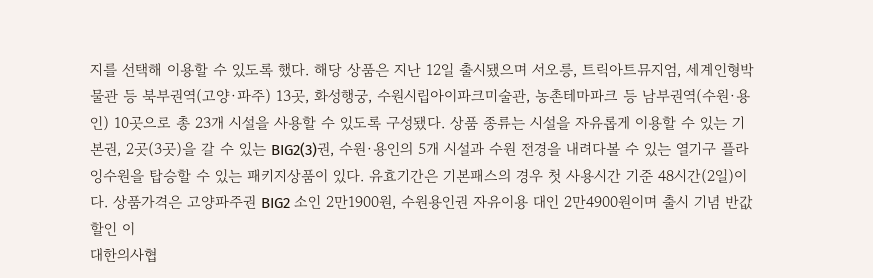지를 선택해 이용할 수 있도록 했다. 해당 상품은 지난 12일 출시됐으며 서오릉, 트릭아트뮤지엄, 세계인형박물관 등 북부권역(고양·파주) 13곳, 화성행궁, 수원시립아이파크미술관, 농촌테마파크 등 남부권역(수원·용인) 10곳으로 총 23개 시설을 사용할 수 있도록 구성됐다. 상품 종류는 시설을 자유롭게 이용할 수 있는 기본권, 2곳(3곳)을 갈 수 있는 BIG2(3)권, 수원·용인의 5개 시설과 수원 전경을 내려다볼 수 있는 열기구 플라잉수원을 탑승할 수 있는 패키지상품이 있다. 유효기간은 기본패스의 경우 첫 사용시간 기준 48시간(2일)이다. 상품가격은 고양파주권 BIG2 소인 2만1900원, 수원용인권 자유이용 대인 2만4900원이며 출시 기념 반값 할인 이
대한의사협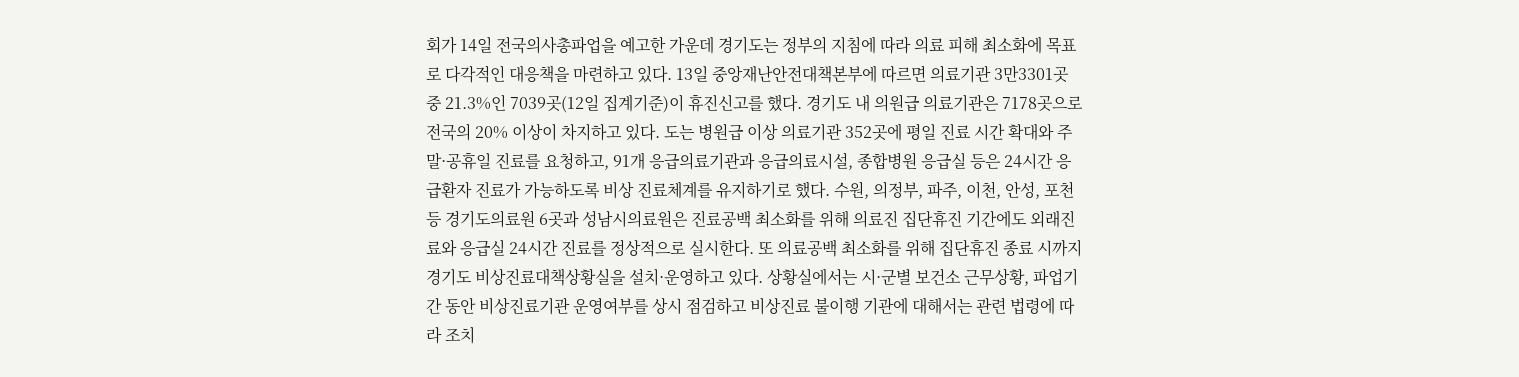회가 14일 전국의사총파업을 예고한 가운데 경기도는 정부의 지침에 따라 의료 피해 최소화에 목표로 다각적인 대응책을 마련하고 있다. 13일 중앙재난안전대책본부에 따르면 의료기관 3만3301곳 중 21.3%인 7039곳(12일 집계기준)이 휴진신고를 했다. 경기도 내 의원급 의료기관은 7178곳으로 전국의 20% 이상이 차지하고 있다. 도는 병원급 이상 의료기관 352곳에 평일 진료 시간 확대와 주말·공휴일 진료를 요청하고, 91개 응급의료기관과 응급의료시설, 종합병원 응급실 등은 24시간 응급환자 진료가 가능하도록 비상 진료체계를 유지하기로 했다. 수원, 의정부, 파주, 이천, 안성, 포천 등 경기도의료원 6곳과 성남시의료원은 진료공백 최소화를 위해 의료진 집단휴진 기간에도 외래진료와 응급실 24시간 진료를 정상적으로 실시한다. 또 의료공백 최소화를 위해 집단휴진 종료 시까지 경기도 비상진료대책상황실을 설치·운영하고 있다. 상황실에서는 시·군별 보건소 근무상황, 파업기간 동안 비상진료기관 운영여부를 상시 점검하고 비상진료 불이행 기관에 대해서는 관련 법령에 따라 조치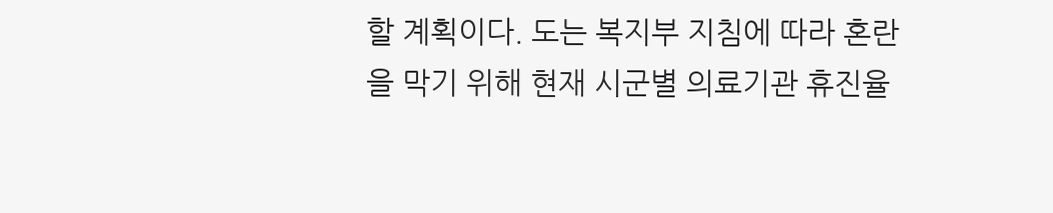할 계획이다. 도는 복지부 지침에 따라 혼란을 막기 위해 현재 시군별 의료기관 휴진율